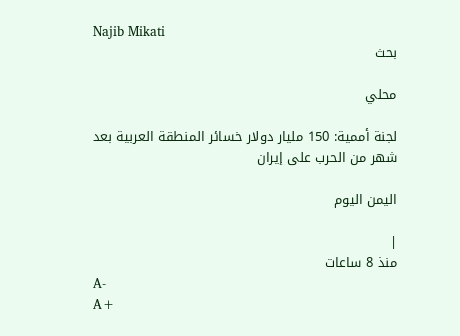Najib Mikati
بحث

محلي

لجنة أممية: 150 مليار دولار خسائر المنطقة العربية بعد شهر من الحرب على إيران

اليمن اليوم

|
منذ 8 ساعات
A-
A+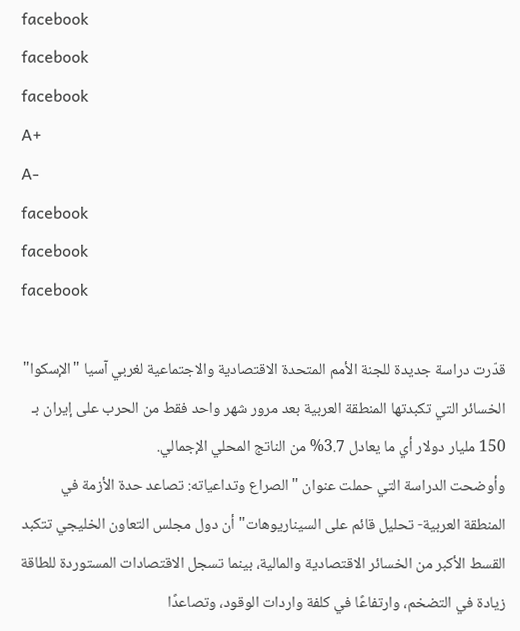facebook
facebook
facebook
A+
A-
facebook
facebook
facebook

قدّرت دراسة جديدة للجنة الأمم المتحدة الاقتصادية والاجتماعية لغربي آسيا "الإسكوا" الخسائر التي تكبدتها المنطقة العربية بعد مرور شهر واحد فقط من الحرب على إيران بـ 150 مليار دولار أي ما يعادل 3.7% من الناتج المحلي الإجمالي.
وأوضحت الدراسة التي حملت عنوان "الصراع وتداعياته: تصاعد حدة الأزمة في المنطقة العربية- تحليل قائم على السيناريوهات" أن دول مجلس التعاون الخليجي تتكبد القسط الأكبر من الخسائر الاقتصادية والمالية، بينما تسجل الاقتصادات المستوردة للطاقة زيادة في التضخم، وارتفاعًا في كلفة واردات الوقود، وتصاعدًا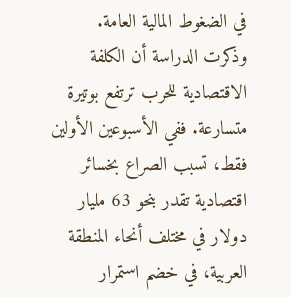في الضغوط المالية العامة.
وذكرت الدراسة أن الكلفة الاقتصادية للحرب ترتفع بوتيرة متسارعة. ففي الأسبوعين الأولين فقط، تسبب الصراع بخسائر اقتصادية تقدر بنحو 63 مليار دولار في مختلف أنحاء المنطقة العربية، في خضم استمرار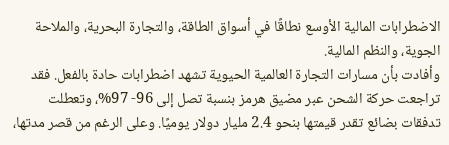الاضطرابات المالية الأوسع نطاقًا في أسواق الطاقة، والتجارة البحرية، والملاحة الجوية، والنظم المالية.
وأفادت بأن مسارات التجارة العالمية الحيوية تشهد اضطرابات حادة بالفعل. فقد تراجعت حركة الشحن عبر مضيق هرمز بنسبة تصل إلى 96- 97%، وتعطلت تدفقات بضائع تقدر قيمتها بنحو 2.4 مليار دولار يوميًا. وعلى الرغم من قصر مدتها،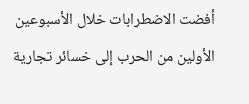أفضت الاضطرابات خلال الأسبوعين الأولين من الحرب إلى خسائر تجارية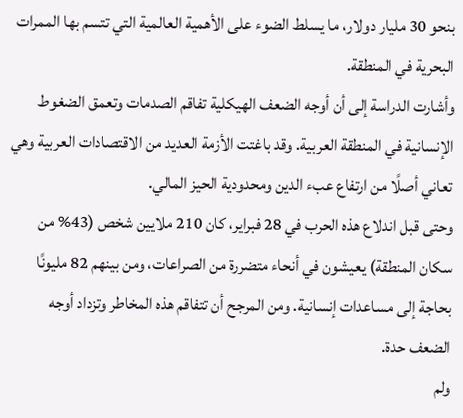بنحو 30 مليار دولار، ما يسلط الضوء على الأهمية العالمية التي تتسم بها الممرات البحرية في المنطقة.
وأشارت الدراسة إلى أن أوجه الضعف الهيكلية تفاقم الصدمات وتعمق الضغوط الإنسانية في المنطقة العربية. وقد باغتت الأزمة العديد من الاقتصادات العربية وهي تعاني أصلًا من ارتفاع عبء الدين ومحدودية الحيز المالي.
وحتى قبل اندلاع هذه الحرب في 28 فبراير، كان 210 ملايين شخص (43% من سكان المنطقة) يعيشون في أنحاء متضررة من الصراعات، ومن بينهم 82 مليونًا بحاجة إلى مساعدات إنسانية. ومن المرجح أن تتفاقم هذه المخاطر وتزداد أوجه الضعف حدة.
ولم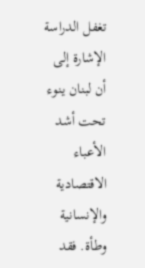تغفل الدراسة الإشارة إلى أن لبنان ينوء تحت أشد الأعباء الاقتصادية والإنسانية وطأة. فقد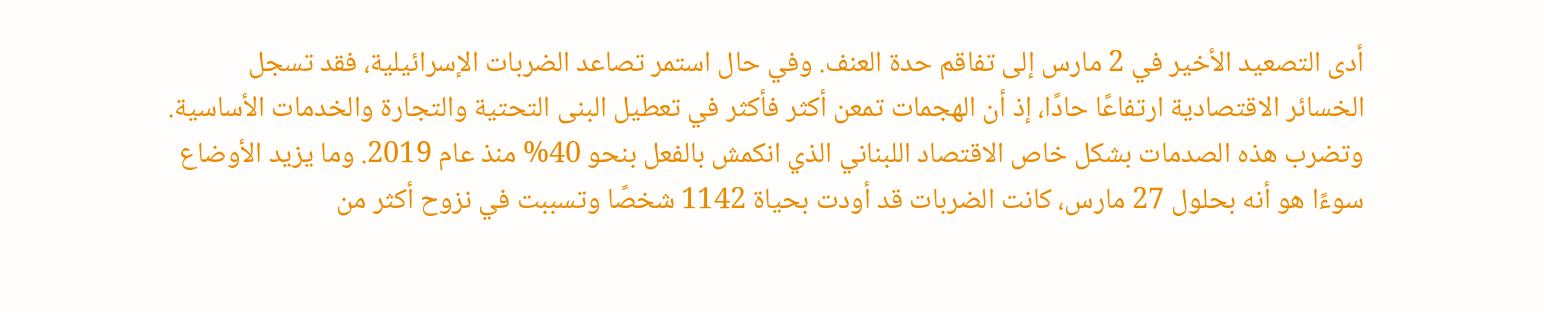أدى التصعيد الأخير في 2 مارس إلى تفاقم حدة العنف. وفي حال استمر تصاعد الضربات الإسرائيلية، فقد تسجل الخسائر الاقتصادية ارتفاعًا حادًا، إذ أن الهجمات تمعن أكثر فأكثر في تعطيل البنى التحتية والتجارة والخدمات الأساسية. وتضرب هذه الصدمات بشكل خاص الاقتصاد اللبناني الذي انكمش بالفعل بنحو 40% منذ عام 2019. وما يزيد الأوضاع سوءًا هو أنه بحلول 27 مارس، كانت الضربات قد أودت بحياة 1142 شخصًا وتسببت في نزوح أكثر من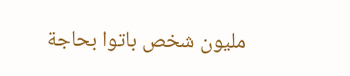مليون شخص باتوا بحاجة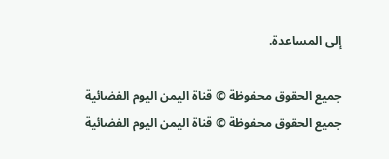إلى المساعدة.

جميع الحقوق محفوظة © قناة اليمن اليوم الفضائية
جميع الحقوق محفوظة © قناة اليمن اليوم الفضائية